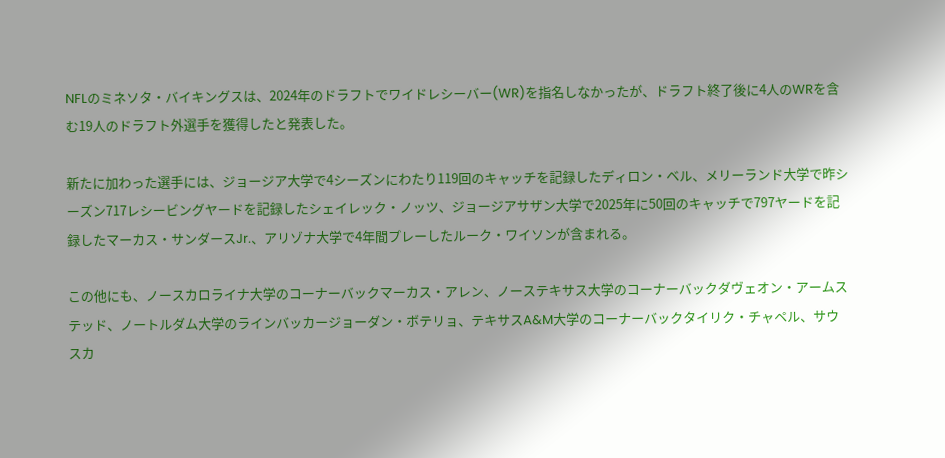NFLのミネソタ・バイキングスは、2024年のドラフトでワイドレシーバー(WR)を指名しなかったが、ドラフト終了後に4人のWRを含む19人のドラフト外選手を獲得したと発表した。

新たに加わった選手には、ジョージア大学で4シーズンにわたり119回のキャッチを記録したディロン・ベル、メリーランド大学で昨シーズン717レシービングヤードを記録したシェイレック・ノッツ、ジョージアサザン大学で2025年に50回のキャッチで797ヤードを記録したマーカス・サンダースJr.、アリゾナ大学で4年間プレーしたルーク・ワイソンが含まれる。

この他にも、ノースカロライナ大学のコーナーバックマーカス・アレン、ノーステキサス大学のコーナーバックダヴェオン・アームステッド、ノートルダム大学のラインバッカージョーダン・ボテリョ、テキサスA&M大学のコーナーバックタイリク・チャペル、サウスカ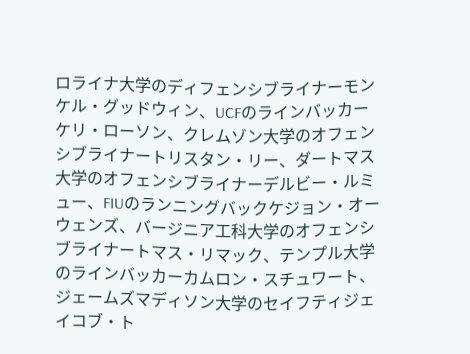ロライナ大学のディフェンシブライナーモンケル・グッドウィン、UCFのラインバッカーケリ・ローソン、クレムゾン大学のオフェンシブライナートリスタン・リー、ダートマス大学のオフェンシブライナーデルビー・ルミュー、FIUのランニングバックケジョン・オーウェンズ、バージニア工科大学のオフェンシブライナートマス・リマック、テンプル大学のラインバッカーカムロン・スチュワート、ジェームズマディソン大学のセイフティジェイコブ・ト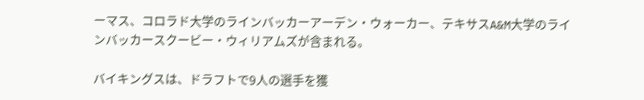ーマス、コロラド大学のラインバッカーアーデン・ウォーカー、テキサスA&M大学のラインバッカースクービー・ウィリアムズが含まれる。

バイキングスは、ドラフトで9人の選手を獲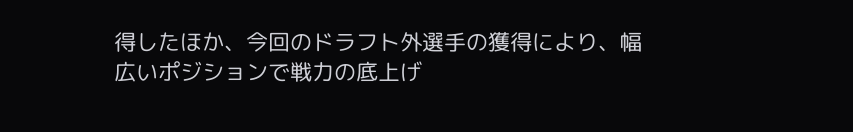得したほか、今回のドラフト外選手の獲得により、幅広いポジションで戦力の底上げ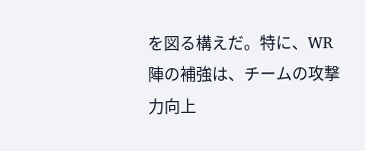を図る構えだ。特に、WR陣の補強は、チームの攻撃力向上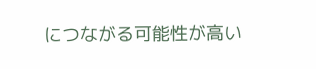につながる可能性が高い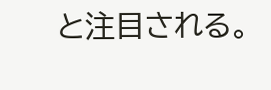と注目される。